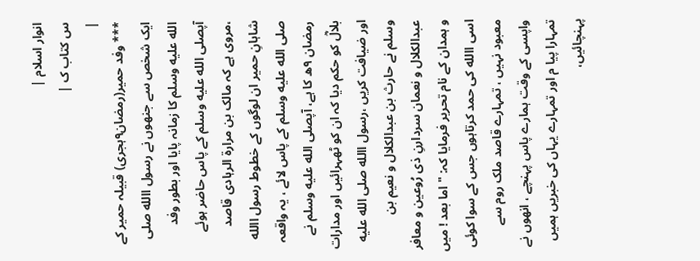انوار اسلام |
س کتاب ک |
|
*** وفد حمیر(رمضان۹ہجری) قبیلہ حمیر کے ایک شخص سے جنھوں نے رسول االله صلى الله عليه وسلم کا زمانہ پایا اور بطور وفد آپصلى الله عليه وسلم کے پاس حاضر ہوئے ،مروی ہے کہ مالک بن مرارۃ الرہادی قاصد شاہانِ حمیر ان لوگوں کے خطوط رسول االله صلى الله عليه وسلم کے پاس لائے ، یہ واقعہ رمضان ۹ھ کا ہے، آپصلى الله عليه وسلم نے بلالؓ کو حکم دیا کہ ان کو ٹھہرائیں اور مدارات اور ضیافت کریں ،رسول االله صلى الله عليه وسلم نے حارث بن عبدالکلال و نعیم بن عبدالکلال و نعمان سردارنِ ذی رُوعین و معافر و ہمدان کے نام تحریر فرمایا کہ: " اما بعد ! میں اسی االله کی حمد کرتاہوں جس کے سوا کوئی معبود نہیں ، تمہارے قاصد ملک روم سے واپسی کے وقت ہمارے پاس پہنچے ، انھوں نے تمہارا پیا م اور تمہارے یہاں کی خبریں ہمیں پہنچائیں،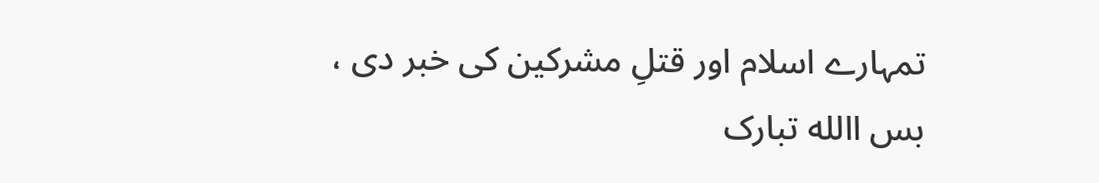تمہارے اسلام اور قتلِ مشرکین کی خبر دی ، بس االله تبارک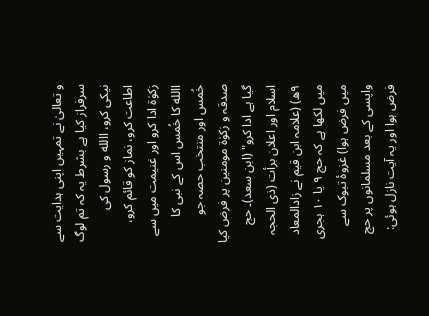و تعالیٰ نے تمہیں اپنی ہدایت سے سرفراز کیا ہے بشرط یہ کہ تم لوگ نیکی کرو، االله و رسول کی اطاعت کرو، نماز کو قائم کرو، زکوٰۃ ادا کرو اور غنیمت میں سے االله کا خُمس اس کے نبی کا خُمس اور منتخب حصہ جو صدقہ و زکوٰۃ مومنین پر فرض کیا گیا ہے ادا کرو" (ابن سعد)۔ حج اسلام اور اعلان برأت (ذی الحجہ ۹ھ) (علامہ ابن قیم نے زادالمعاد میں لکھا ہے کہ حج ۹ یا ۱۰ ہجری میں فرض ہوا) غزوۂ تبوک سے واپسی کے بعد مسلمانوں پر حج فرض ہوا اور یہ آیت نازل ہوئی: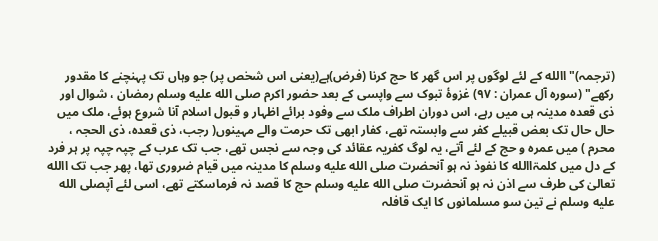(ترجمہ)" االله کے لئے لوگوں پر اس گھر کا حج کرنا (فرض)ہے(یعنی اس شخص پر) جو وہاں تک پہنچنے کا مقدور رکھے" (سورہ آل عمران : ۹۷) غزوۂ تبوک سے واپسی کے بعد حضور اکرم صلى الله عليه وسلم رمضان ، شوال اور ذی قعدہ مدینہ ہی میں رہے، اس دوران اطراف ملک سے وفود برائے اظہار و قبول اسلام آنا شروع ہوئے، ملک میں حال حال تک بعض قبیلے کفر سے وابستہ تھے، کفار ابھی تک حرمت والے مہینوں( رجب، ذی قعدہ، ذی الحجہ ، محرم ) میں عمرہ و حج کے لئے آتے، یہ لوگ کفریہ عقائد کی وجہ سے نجس تھے، جب تک عرب کے چپہ چپہ پر ہر فرد کے دل میں کلمۃاالله کا نفوذ نہ ہو آنحضرت صلى الله عليه وسلم کا مدینہ میں قیام ضروری تھا، پھر جب تک االله تعالیٰ کی طرف سے اذن نہ ہو آنحضرت صلى الله عليه وسلم حج کا قصد نہ فرماسکتے تھے، اسی لئے آپصلى الله عليه وسلم نے تین سو مسلمانوں کا ایک قافلہ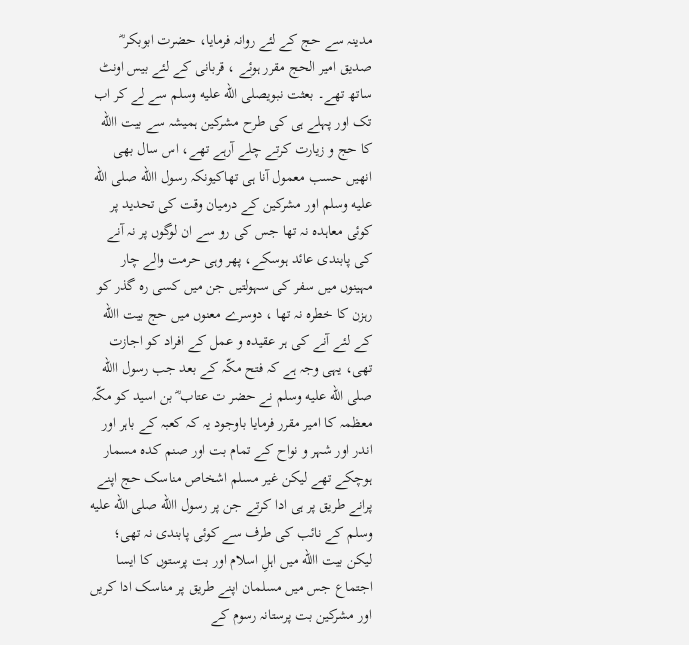مدینہ سے حج کے لئے روانہ فرمایا، حضرت ابوبکر ؓ صدیق امیر الحج مقرر ہوئے ، قربانی کے لئے بیس اونٹ ساتھ تھے۔ بعثت نبویصلى الله عليه وسلم سے لے کر اب تک اور پہلے ہی کی طرح مشرکین ہمیشہ سے بیت االله کا حج و زیارت کرتے چلے آرہے تھے، اس سال بھی انھیں حسب معمول آنا ہی تھاکیونکہ رسول االله صلى الله عليه وسلم اور مشرکین کے درمیان وقت کی تحدید پر کوئی معاہدہ نہ تھا جس کی رو سے ان لوگوں پر نہ آنے کی پابندی عائد ہوسکے، پھر وہی حرمت والے چار مہینوں میں سفر کی سہولتیں جن میں کسی رہ گذر کو رہزن کا خطرہ نہ تھا ، دوسرے معنوں میں حج بیت االله کے لئے آنے کی ہر عقیدہ و عمل کے افراد کو اجازت تھی، یہی وجہ ہے کہ فتح مکّہ کے بعد جب رسول االله صلى الله عليه وسلم نے حضر ت عتاب ؓ بن اسید کو مکّہ معظمہ کا امیر مقرر فرمایا باوجود یہ کہ کعبہ کے باہر اور اندر اور شہر و نواح کے تمام بت اور صنم کدہ مسمار ہوچکے تھے لیکن غیر مسلم اشخاص مناسک حج اپنے پرانے طریق پر ہی ادا کرتے جن پر رسول االله صلى الله عليه وسلم کے نائب کی طرف سے کوئی پابندی نہ تھی؛ لیکن بیت االله میں اہلِ اسلام اور بت پرستوں کا ایسا اجتماع جس میں مسلمان اپنے طریق پر مناسک ادا کریں اور مشرکین بت پرستانہ رسوم کے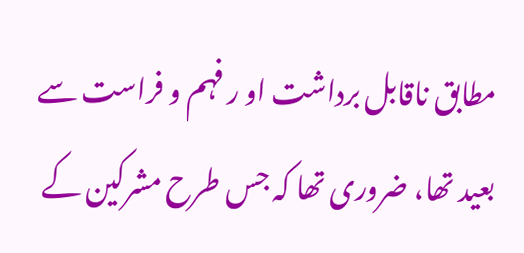مطابق ناقابل برداشت او ر فہم و فراست سے بعید تھا، ضروری تھا کہ جس طرح مشرکین کے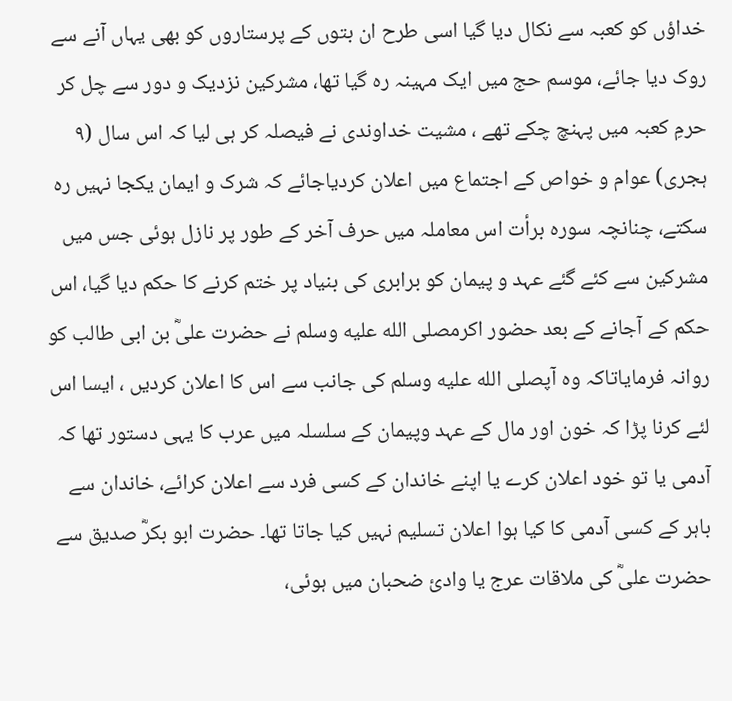خداؤں کو کعبہ سے نکال دیا گیا اسی طرح ان بتوں کے پرستاروں کو بھی یہاں آنے سے روک دیا جائے، موسم حج میں ایک مہینہ رہ گیا تھا، مشرکین نزدیک و دور سے چل کر حرمِ کعبہ میں پہنچ چکے تھے ، مشیت خداوندی نے فیصلہ کر ہی لیا کہ اس سال (۹ ہجری) عوام و خواص کے اجتماع میں اعلان کردیاجائے کہ شرک و ایمان یکجا نہیں رہ سکتے، چنانچہ سورہ برأت اس معاملہ میں حرف آخر کے طور پر نازل ہوئی جس میں مشرکین سے کئے گئے عہد و پیمان کو برابری کی بنیاد پر ختم کرنے کا حکم دیا گیا، اس حکم کے آجانے کے بعد حضور اکرمصلى الله عليه وسلم نے حضرت علیؓ بن ابی طالب کو روانہ فرمایاتاکہ وہ آپصلى الله عليه وسلم کی جانب سے اس کا اعلان کردیں ، ایسا اس لئے کرنا پڑا کہ خون اور مال کے عہد وپیمان کے سلسلہ میں عرب کا یہی دستور تھا کہ آدمی یا تو خود اعلان کرے یا اپنے خاندان کے کسی فرد سے اعلان کرائے، خاندان سے باہر کے کسی آدمی کا کیا ہوا اعلان تسلیم نہیں کیا جاتا تھا۔ حضرت ابو بکرؓ صدیق سے حضرت علیؓ کی ملاقات عرج یا وادیٔ ضحبان میں ہوئی،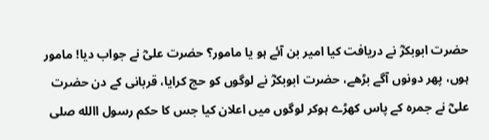حضرت ابوبکرؓ نے دریافت کیا امیر بن آئے ہو یا مامور؟ حضرت علیؓ نے جواب دیا! مامور ہوں، پھر دونوں آگے بڑھے، حضرت ابوبکرؓ نے لوگوں کو حج کرایا، قربانی کے دن حضرت علیؓ نے جمرہ کے پاس کھڑے ہوکر لوگوں میں اعلان کیا جس کا حکم رسول االله صلى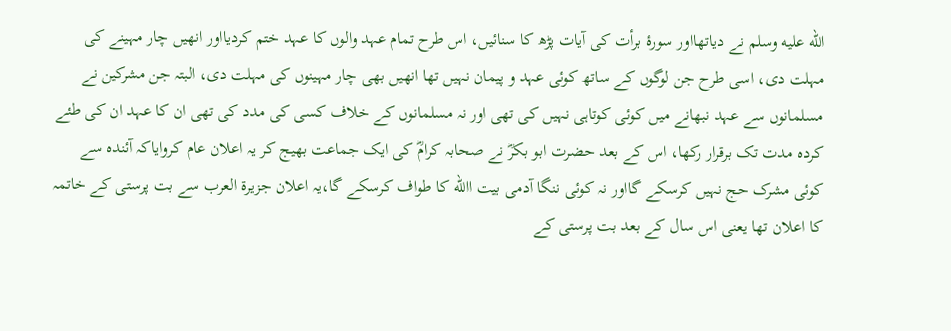الله عليه وسلم نے دیاتھااور سورۂ برأت کی آیات پڑھ کا سنائیں، اس طرح تمام عہد والوں کا عہد ختم کردیااور انھیں چار مہینے کی مہلت دی، اسی طرح جن لوگوں کے ساتھ کوئی عہد و پیمان نہیں تھا انھیں بھی چار مہینوں کی مہلت دی، البتہ جن مشرکین نے مسلمانوں سے عہد نبھانے میں کوئی کوتاہی نہیں کی تھی اور نہ مسلمانوں کے خلاف کسی کی مدد کی تھی ان کا عہد ان کی طئے کردہ مدت تک برقرار رکھا، اس کے بعد حضرت ابو بکرؓ نے صحابہ کرامؓ کی ایک جماعت بھیج کر یہ اعلان عام کروایاکہ آئندہ سے کوئی مشرک حج نہیں کرسکے گااور نہ کوئی ننگا آدمی بیت االله کا طواف کرسکے گا،یہ اعلان جزیرۃ العرب سے بت پرستی کے خاتمہ کا اعلان تھا یعنی اس سال کے بعد بت پرستی کے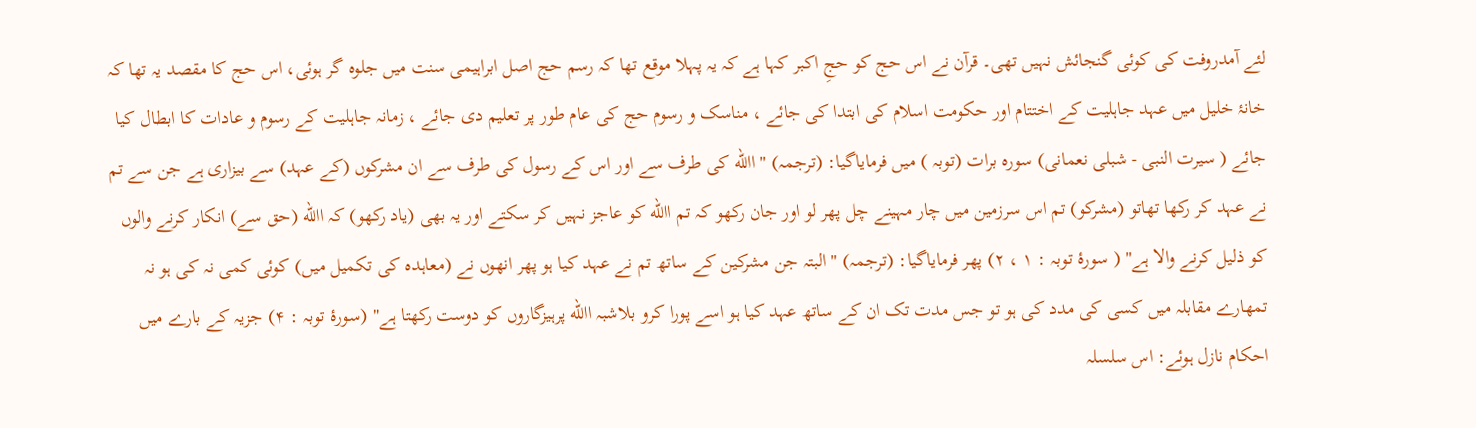لئے آمدروفت کی کوئی گنجائش نہیں تھی۔ قرآن نے اس حج کو حجِ اکبر کہا ہے کہ یہ پہلا موقع تھا کہ رسم حج اصل ابراہیمی سنت میں جلوہ گر ہوئی، اس حج کا مقصد یہ تھا کہ خانۂ خلیل میں عہد جاہلیت کے اختتام اور حکومت اسلام کی ابتدا کی جائے ، مناسک و رسوم حج کی عام طور پر تعلیم دی جائے ، زمانہ جاہلیت کے رسوم و عادات کا ابطال کیا جائے ( سیرت النبی - شبلی نعمانی) سورہ برات (توبہ ) میں فرمایاگیا: (ترجمہ) " االله کی طرف سے اور اس کے رسول کی طرف سے ان مشرکوں (کے عہد) سے بیزاری ہے جن سے تم نے عہد کر رکھا تھاتو (مشرکو) تم اس سرزمین میں چار مہینے چل پھر لو اور جان رکھو کہ تم االله کو عاجز نہیں کر سکتے اور یہ بھی (یاد رکھو) کہ االله (حق سے) انکار کرنے والوں کو ذلیل کرنے والا ہے" ( سورۂ توبہ : ۱ ، ۲) پھر فرمایاگیا: (ترجمہ) " البتہ جن مشرکین کے ساتھ تم نے عہد کیا ہو پھر انھوں نے (معاہدہ کی تکمیل میں) کوئی کمی نہ کی ہو نہ تمھارے مقابلہ میں کسی کی مدد کی ہو تو جس مدت تک ان کے ساتھ عہد کیا ہو اسے پورا کرو بلاشبہ االله پرہیزگاروں کو دوست رکھتا ہے" (سورۂ توبہ : ۴) جزیہ کے بارے میں احکام نازل ہوئے: اس سلسلہ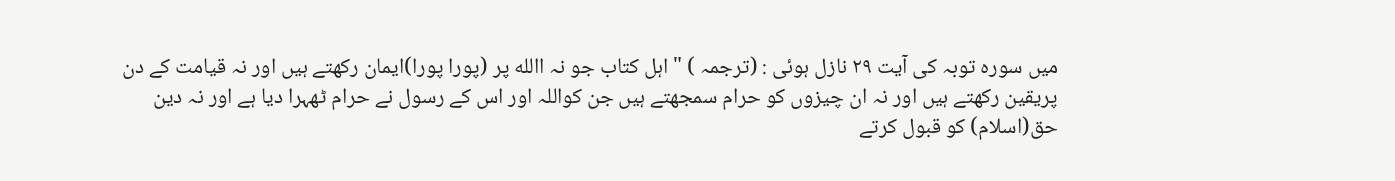میں سورہ توبہ کی آیت ۲۹ نازل ہوئی : (ترجمہ ) " اہل کتاب جو نہ االله پر (پورا پورا)ایمان رکھتے ہیں اور نہ قیامت کے دن پریقین رکھتے ہیں اور نہ ان چیزوں کو حرام سمجھتے ہیں جن کواللہ اور اس کے رسول نے حرام ٹھہرا دیا ہے اور نہ دین حق(اسلام) کو قبول کرتے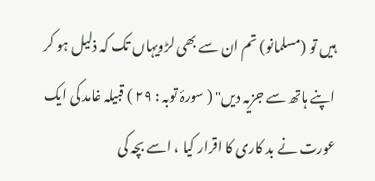ہیں تو (مسلمانو) تم ان سے بھی لڑویہاں تک کہ ذلیل ہو کر اپنے ہاتھ سے جزیہ دیں" ( سورۂ توبہ : ۲۹ ) قبیلہ غامد کی ایک عورت نے بد کاری کا اقرار کیا ، اسے بچہ کی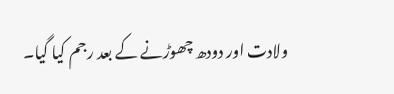ولادت اور دودھ چھوڑنے کے بعد رجم کیا گیا۔